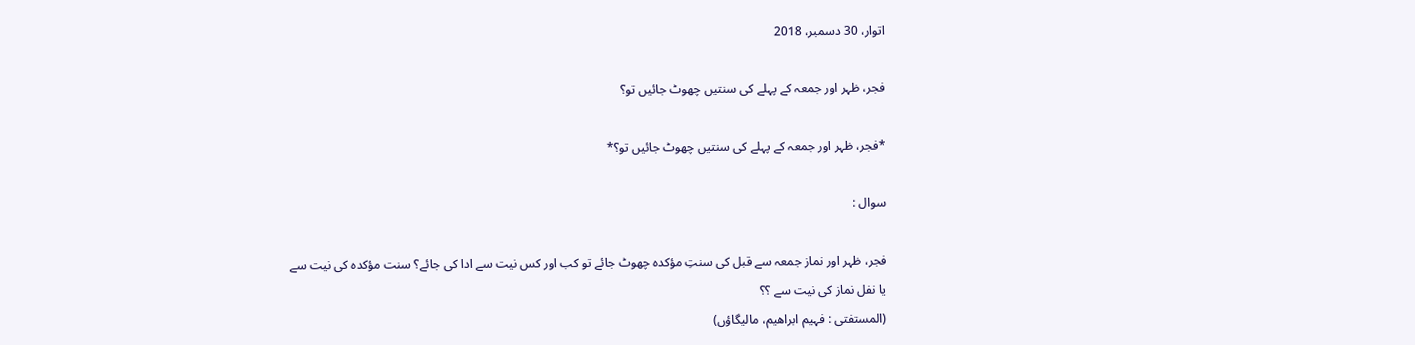اتوار، 30 دسمبر، 2018

فجر، ظہر اور جمعہ کے پہلے کی سنتیں چھوٹ جائیں تو؟

*فجر، ظہر اور جمعہ کے پہلے کی سنتیں چھوٹ جائیں تو؟*

سوال :

فجر، ظہر اور نماز جمعہ سے قبل کی سنتِ مؤکدہ چھوٹ جائے تو کب اور کس نیت سے ادا کی جائے؟ سنت مؤکدہ کی نیت سے یا نفل نماز کی نیت سے ؟؟
(المستفتی : فہیم ابراهيم، مالیگاؤں)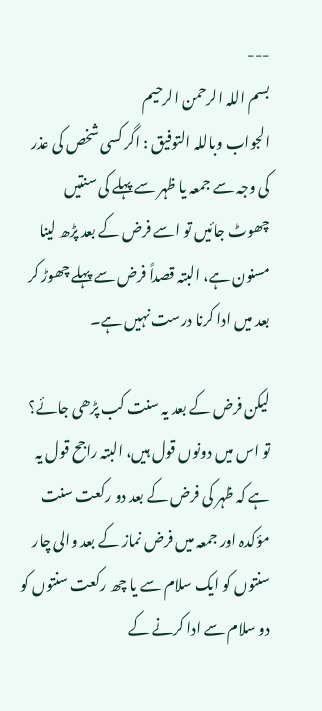---
بسم اللہ الرحمن الرحیم
الجواب وباللہ التوفيق : اگر کسی شخص کی عذر کی وجہ سے جمعہ یا ظہر سے پہلے کی سنتیں چھوٹ جائیں تو اسے فرض کے بعد پڑھ لینا مسنون ہے، البتہ قصداً فرض سے پہلے چھوڑ کر بعد میں ادا کرنا درست نہیں ہے۔

لیکن فرض کے بعد یہ سنت کب پڑھی جائے؟ تو اس میں دونوں قول ہیں، البتہ راجح قول یہ ہے کہ ظہر کی فرض کے بعد دو رکعت سنت مؤکدہ اور جمعہ میں فرض نماز کے بعد والی چار سنتوں کو ایک سلام سے یا چھ رکعت سنتوں کو دو سلام سے ادا کرنے کے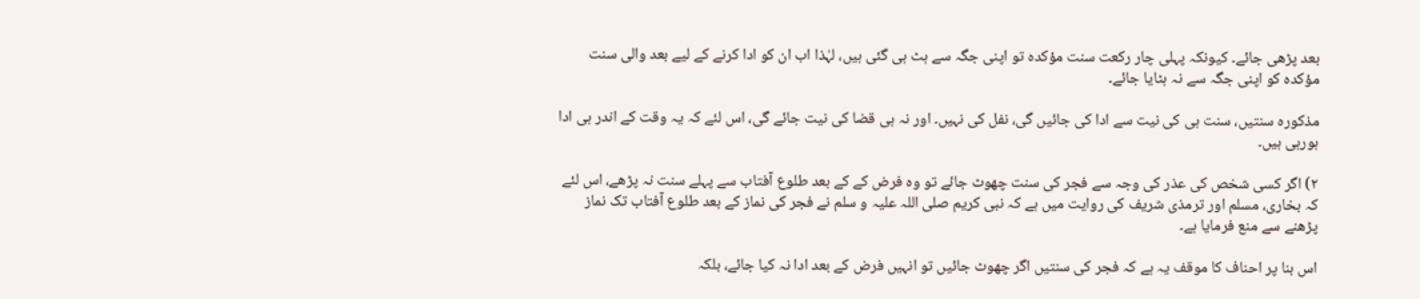بعد پڑھی جائے۔ کیونکہ پہلی چار رکعت سنت مؤکدہ تو اپنی جگہ سے ہٹ ہی گئی ہیں، لہٰذا اب ان کو ادا کرنے کے لیے بعد والی سنت مؤکدہ کو اپنی جگہ سے نہ ہٹایا جائے۔

مذکورہ سنتیں، سنت ہی کی نیت سے ادا کی جائیں گی، نفل کی نہیں۔ اور نہ ہی قضا کی نیت جائے گی، اس لئے کہ یہ وقت کے اندر ہی ادا ہورہی ہیں۔

٢) اگر کسی شخص کی عذر کی وجہ سے فجر کی سنت چھوٹ جائے تو وہ فرض کے کے بعد طلوع آفتاب سے پہلے سنت نہ پڑھے، اس لئے کہ بخاری، مسلم اور ترمذی شریف کی روایت میں ہے کہ نبی کریم صلی اللہ علیہ و سلم نے فجر کی نماز کے بعد طلوع آفتاب تک نماز پڑھنے سے منع فرمایا ہے۔

اس بنا پر احناف کا موقف یہ ہے کہ فجر کی سنتیں اگر چھوٹ جائیں تو انہیں فرض کے بعد ادا نہ کیا جائے، بلکہ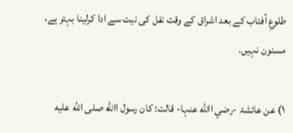طلوعِ آفتاب کے بعد اشراق کے وقت نفل کی نیت سے ادا کرلینا بہتر ہے، مسنون نہیں۔

١) عن عائشۃ -رضي االله عنہا- قالت: کان رسول االله صلى الله عليه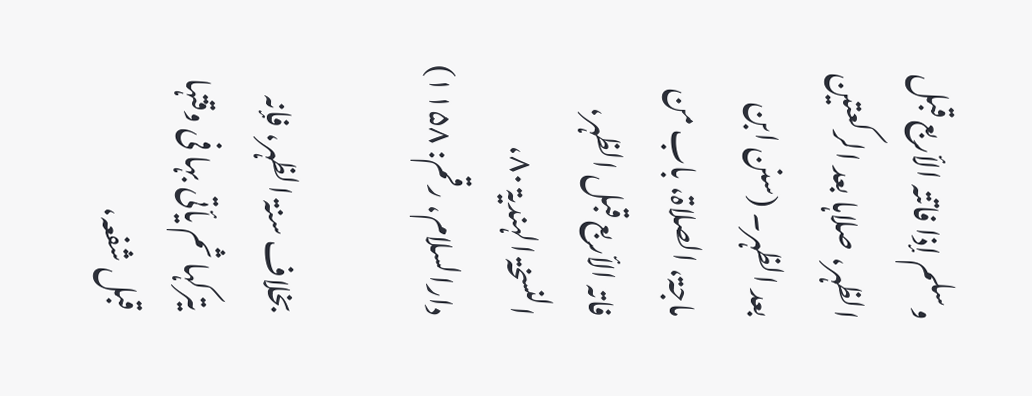وسلم إذا فاتتہ الأربع قبل الظہر، صلاہا بعد الرکعتین بعد الظہر۔ (سنن ابن ماجۃ، الصلاۃ، باب من فاتہ الأربع قبل الظہر، النسخۃ الہندیۃ ۸۰، دارالسلام، رقم: ۱۱۵۸)

بخلاف سنۃ الظہر، فإنہ یترکہا ثم یأتی بہا فی وقتہا قبل شفعہ،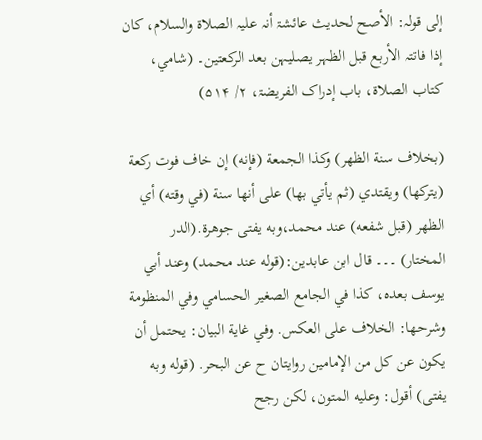إلی قولہ: الأصح لحدیث عائشۃ أنہ علیہ الصلاۃ والسلام، کان إذا فاتتہ الأربع قبل الظہر یصلیہن بعد الرکعتین۔ (شامي، کتاب الصلاۃ، باب إدراک الفریضۃ، ۲/ ۵۱۴)

(بخلاف سنة الظهر) وكذا الجمعة (فإنه) إن خاف فوت ركعة (يتركها) ويقتدي (ثم يأتي بها) على أنها سنة (في وقته) أي الظهر (قبل شفعه) عند محمد،وبه يفتى جوهرة.(الدر المختار) ۔۔۔ قال ابن عابدین:(قوله عند محمد) وعند أبي يوسف بعده، كذا في الجامع الصغير الحسامي وفي المنظومة وشرحها: الخلاف على العكس. وفي غاية البيان: يحتمل أن يكون عن كل من الإمامين روايتان ح عن البحر. (قوله وبه يفتى) أقول: وعليه المتون، لكن رجح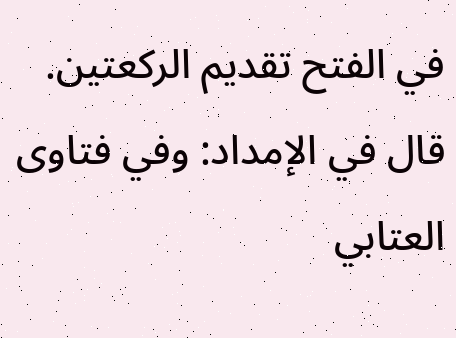في الفتح تقديم الركعتين. قال في الإمداد: وفي فتاوى العتابي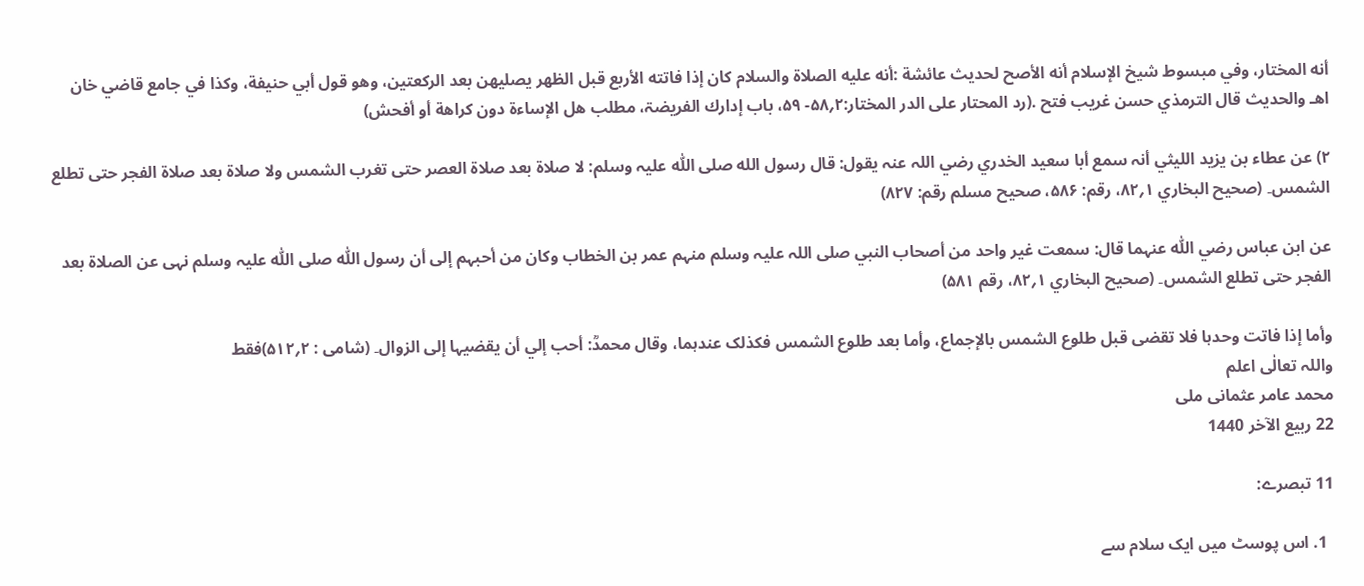أنه المختار، وفي مبسوط شيخ الإسلام أنه الأصح لحديث عائشة :أنه عليه الصلاة والسلام كان إذا فاتته الأربع قبل الظهر يصليهن بعد الركعتين، وهو قول أبي حنيفة، وكذا في جامع قاضي خان اهـ والحديث قال الترمذي حسن غريب فتح .(رد المحتار علی الدر المختار:۲؍۵۸- ۵۹، باب إدارك الفریضۃ، مطلب هل الإساءة دون كراهة أو أفحش)

٢) عن عطاء بن یزید اللیثي أنہ سمع أبا سعید الخدري رضي اللہ عنہ یقول: قال رسول الله صلی اللّٰہ علیہ وسلم: لا صلاۃ بعد صلاۃ العصر حتی تغرب الشمس ولا صلاۃ بعد صلاۃ الفجر حتی تطلع الشمس۔ (صحیح البخاري ۱؍۸۲، رقم: ۵۸۶، صحیح مسلم رقم: ۸۲۷)

عن ابن عباس رضي اللّٰہ عنہما قال: سمعت غیر واحد من أصحاب النبي صلی اللہ علیہ وسلم منہم عمر بن الخطاب وکان من أحبہم إلی أن رسول اللّٰہ صلی اللّٰہ علیہ وسلم نہی عن الصلاۃ بعد الفجر حتی تطلع الشمس۔ (صحیح البخاري ۱؍۸۲، رقم ۵۸۱)

وأما إذا فاتت وحدہا فلا تقضی قبل طلوع الشمس بالإجماع، وأما بعد طلوع الشمس فکذلک عندہما، وقال محمدؒ: أحب إلي أن یقضیہا إلی الزوال۔ (شامی : ۲؍۵۱۲)فقط
واللہ تعالٰی اعلم
محمد عامر عثمانی ملی
22 ربیع الآخر 1440

11 تبصرے:

  1. اس پوسٹ میں ایک سلام سے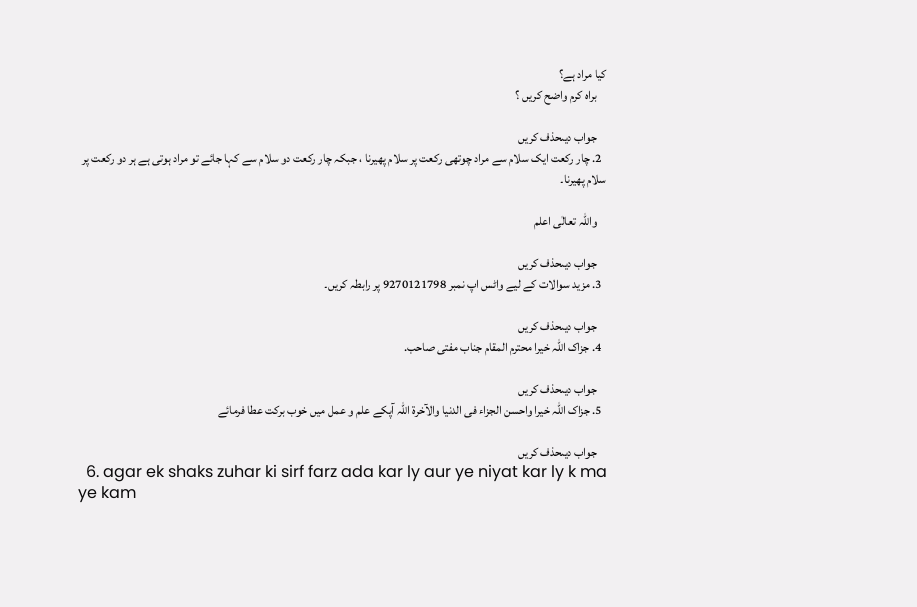کیا مراد ہے؟
    براہ کرم واضح کریں ؟

    جواب دیںحذف کریں
  2. چار رکعت ایک سلام سے مراد چوتھی رکعت پر سلام پھیرنا ، جبکہ چار رکعت دو سلام سے کہا جائے تو مراد ہوتی ہے ہر دو رکعت پر سلام پھیرنا۔

    واللہ تعالٰی اعلم

    جواب دیںحذف کریں
  3. مزید سوالات کے لیے واٹس اپ نمبر 9270121798 پر رابطہ کریں۔

    جواب دیںحذف کریں
  4. جزاک اللہ خیرا محترم المقام جناب مفتی صاحب.

    جواب دیںحذف کریں
  5. جزاک اللہ خیرا واحسن الجزاء فی الدنیا والآخرۃ اللہ آپکے علم و عمل میں خوب برکت عطا فرمائے

    جواب دیںحذف کریں
  6. agar ek shaks zuhar ki sirf farz ada kar ly aur ye niyat kar ly k ma ye kam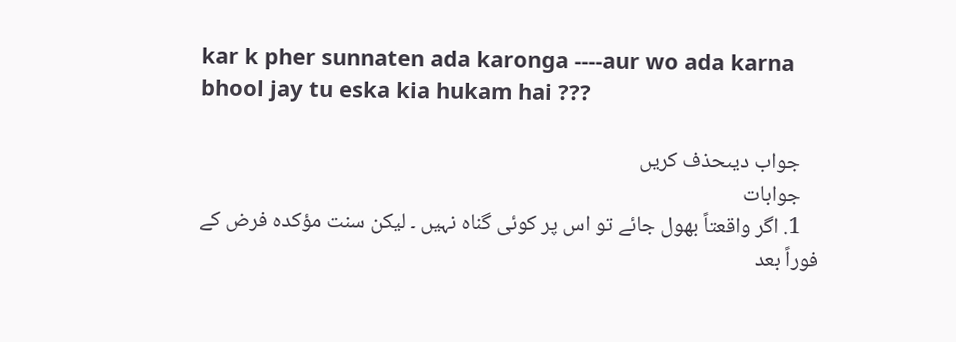kar k pher sunnaten ada karonga ----aur wo ada karna bhool jay tu eska kia hukam hai ???

    جواب دیںحذف کریں
    جوابات
    1. اگر واقعتاً بھول جائے تو اس پر کوئی گناہ نہیں ۔ لیکن سنت مؤکدہ فرض کے فوراً بعد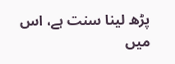پڑھ لینا سنت ہے، اس میں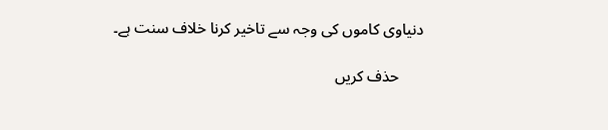دنیاوی کاموں کی وجہ سے تاخیر کرنا خلاف سنت ہے۔

      حذف کریں